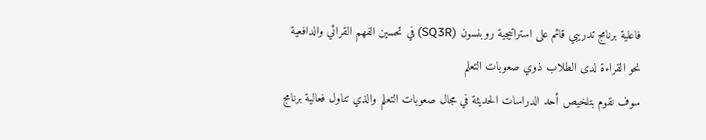فاعلية برنامج تدريبي قائم على استراتيجية روبنسون (SQ3R) في تحسين الفهم القرائي والدافعية نحو القراءة لدى الطلاب ذوي صعوبات التعلم
سوف نقوم بتلخيص أحد الدراسات الحديثة في مجال صعوبات التعلم والذي تناول فعالية برنامج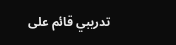تدريبي قائم على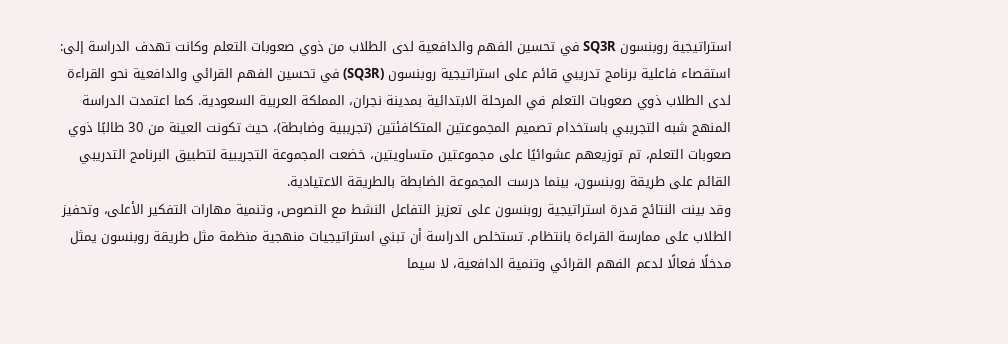استراتيجية روبنسون SQ3R في تحسين الفهم والدافعية لدى الطلاب من ذوي صعوبات التعلم وكانت تهدف الدراسة إلى: استقصاء فاعلية برنامج تدريبي قائم على استراتيجية روبنسون (SQ3R) في تحسين الفهم القرائي والدافعية نحو القراءة لدى الطلاب ذوي صعوبات التعلم في المرحلة الابتدائية بمدينة نجران، المملكة العربية السعودية. كما اعتمدت الدراسة المنهج شبه التجريبي باستخدام تصميم المجموعتين المتكافئتين (تجريبية وضابطة)، حيث تكونت العينة من 30 طالبًا ذوي صعوبات التعلم، تم توزيعهم عشوائيًا على مجموعتين متساويتين، خضعت المجموعة التجريبية لتطبيق البرنامج التدريبي القائم على طريقة روبنسون، بينما درست المجموعة الضابطة بالطريقة الاعتيادية.
وقد بينت النتائج قدرة استراتيجية روبنسون على تعزيز التفاعل النشط مع النصوص، وتنمية مهارات التفكير الأعلى، وتحفيز الطلاب على ممارسة القراءة بانتظام. تستخلص الدراسة أن تبني استراتيجيات منهجية منظمة مثل طريقة روبنسون يمثل مدخلًا فعالًا لدعم الفهم القرائي وتنمية الدافعية، لا سيما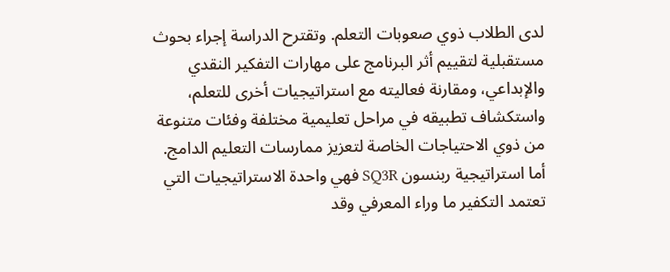لدى الطلاب ذوي صعوبات التعلم. وتقترح الدراسة إجراء بحوث مستقبلية لتقييم أثر البرنامج على مهارات التفكير النقدي والإبداعي، ومقارنة فعاليته مع استراتيجيات أخرى للتعلم، واستكشاف تطبيقه في مراحل تعليمية مختلفة وفئات متنوعة من ذوي الاحتياجات الخاصة لتعزيز ممارسات التعليم الدامج.
أما استراتيجية ربنسون SQ3R فهي واحدة الاستراتيجيات التي تعتمد التكفير ما وراء المعرفي وقد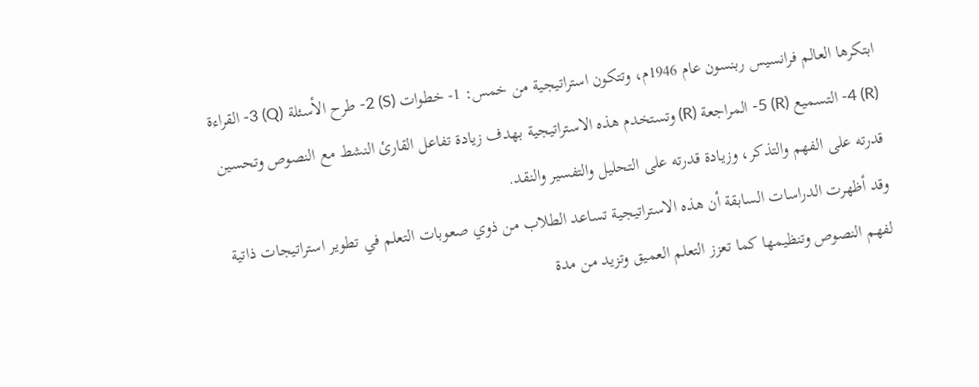ابتكرها العالم فرانسيس ربنسون عام 1946م، وتتكون استراتيجية من خمس: 1- خطوات (S) 2- طرح الأسئلة (Q) 3- القراءة (R) 4- التسميع (R) 5- المراجعة (R) وتستخدم هذه الاستراتيجية بهدف زيادة تفاعل القارئ النشط مع النصوص وتحسين قدرته على الفهم والتذكر، وزيادة قدرته على التحليل والتفسير والنقد.
وقد أظهرت الدراسات السابقة أن هذه الاستراتيجية تساعد الطلاب من ذوي صعوبات التعلم في تطوير استراتيجات ذاتية لفهم النصوص وتنظيمها كما تعزز التعلم العميق وتزيد من مدة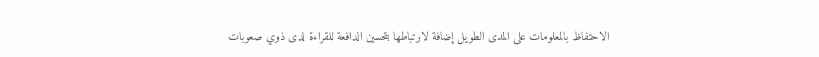الاحتفاظ بالمعلومات على المدى الطويل إضافة لارتباطها بتحسين الدافعة للقراءة لدى ذوي صعوبات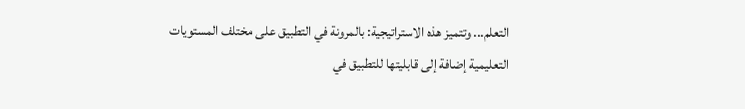التعلم... وتتميز هذه الاستراتيجية: بالمرونة في التطبيق على مختلف المستويات التعليمية إضافة إلى قابليتها للتطبيق في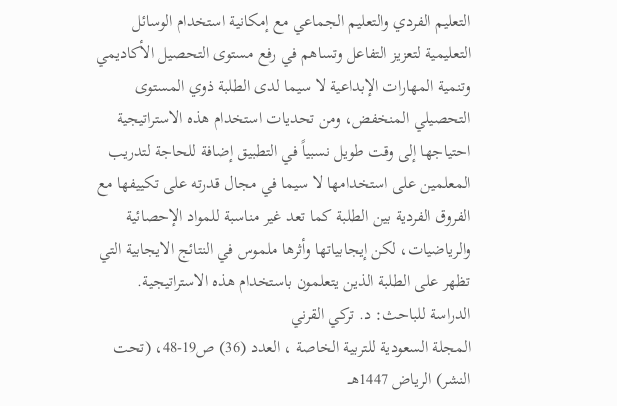التعليم الفردي والتعليم الجماعي مع إمكانية استخدام الوسائل التعليمية لتعزيز التفاعل وتساهم في رفع مستوى التحصيل الأكاديمي وتنمية المهارات الإبداعية لا سيما لدى الطلبة ذوي المستوى التحصيلي المنخفض، ومن تحديات استخدام هذه الاستراتيجية احتياجها إلى وقت طويل نسبياً في التطبيق إضافة للحاجة لتدريب المعلمين على استخدامها لا سيما في مجال قدرته على تكييفها مع الفروق الفردية بين الطلبة كما تعد غير مناسبة للمواد الإحصائية والرياضيات، لكن إيجابياتها وأثرها ملموس في النتائج الايجابية التي تظهر على الطلبة الذين يتعلمون باستخدام هذه الاستراتيجية.
الدراسة للباحث: د. تركي القرني
المجلة السعودية للتربية الخاصة ، العدد (36) ص19-48، (تحت النشر) الرياض 1447هــ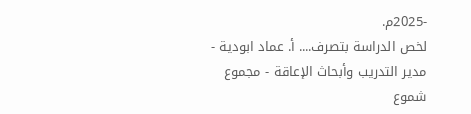-2025م.
لخص الدراسة بتصرف.... أ. عماد ابودية - مدير التدريب وأبحاث الإعاقة - مجموع شموع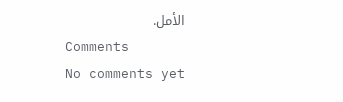الأمل.
Comments
No comments yet